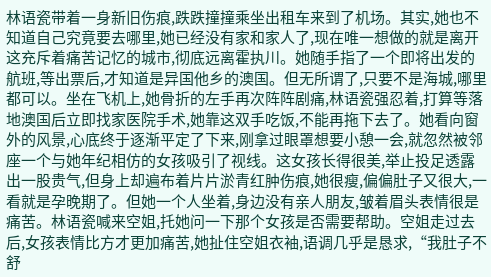林语瓷带着一身新旧伤痕,跌跌撞撞乘坐出租车来到了机场。其实,她也不知道自己究竟要去哪里,她已经没有家和家人了,现在唯一想做的就是离开这充斥着痛苦记忆的城市,彻底远离霍执川。她随手指了一个即将出发的航班,等出票后,才知道是异国他乡的澳国。但无所谓了,只要不是海城,哪里都可以。坐在飞机上,她骨折的左手再次阵阵剧痛,林语瓷强忍着,打算等落地澳国后立即找家医院手术,她靠这双手吃饭,不能再拖下去了。她看向窗外的风景,心底终于逐渐平定了下来,刚拿过眼罩想要小憩一会,就忽然被邻座一个与她年纪相仿的女孩吸引了视线。这女孩长得很美,举止投足透露出一股贵气,但身上却遍布着片片淤青红肿伤痕,她很瘦,偏偏肚子又很大,一看就是孕晚期了。但她一个人坐着,身边没有亲人朋友,皱着眉头表情很是痛苦。林语瓷喊来空姐,托她问一下那个女孩是否需要帮助。空姐走过去后,女孩表情比方才更加痛苦,她扯住空姐衣袖,语调几乎是恳求,“我肚子不舒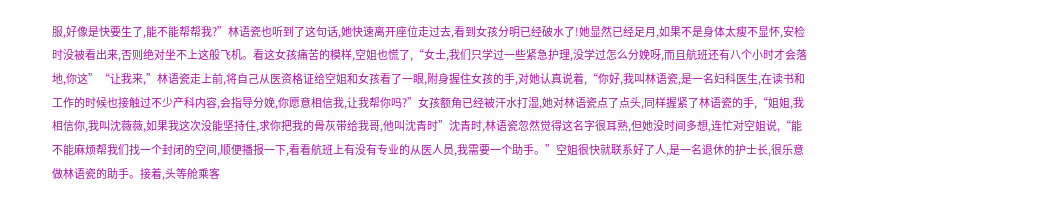服,好像是快要生了,能不能帮帮我?”林语瓷也听到了这句话,她快速离开座位走过去,看到女孩分明已经破水了!她显然已经足月,如果不是身体太瘦不显怀,安检时没被看出来,否则绝对坐不上这般飞机。看这女孩痛苦的模样,空姐也慌了,“女士,我们只学过一些紧急护理,没学过怎么分娩呀,而且航班还有八个小时才会落地,你这”“让我来,”林语瓷走上前,将自己从医资格证给空姐和女孩看了一眼,附身握住女孩的手,对她认真说着,“你好,我叫林语瓷,是一名妇科医生,在读书和工作的时候也接触过不少产科内容,会指导分娩,你愿意相信我,让我帮你吗?”女孩额角已经被汗水打湿,她对林语瓷点了点头,同样握紧了林语瓷的手,“姐姐,我相信你,我叫沈薇薇,如果我这次没能坚持住,求你把我的骨灰带给我哥,他叫沈青时”沈青时,林语瓷忽然觉得这名字很耳熟,但她没时间多想,连忙对空姐说,“能不能麻烦帮我们找一个封闭的空间,顺便播报一下,看看航班上有没有专业的从医人员,我需要一个助手。”空姐很快就联系好了人,是一名退休的护士长,很乐意做林语瓷的助手。接着,头等舱乘客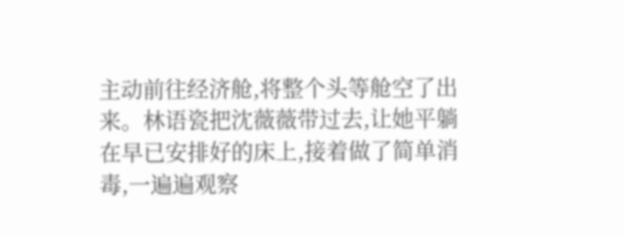主动前往经济舱,将整个头等舱空了出来。林语瓷把沈薇薇带过去,让她平躺在早已安排好的床上,接着做了简单消毒,一遍遍观察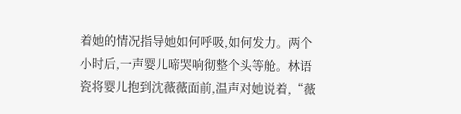着她的情况指导她如何呼吸,如何发力。两个小时后,一声婴儿啼哭响彻整个头等舱。林语瓷将婴儿抱到沈薇薇面前,温声对她说着,“薇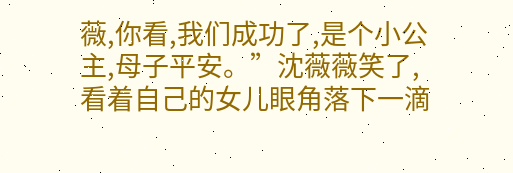薇,你看,我们成功了,是个小公主,母子平安。”沈薇薇笑了,看着自己的女儿眼角落下一滴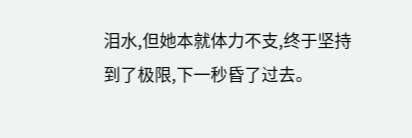泪水,但她本就体力不支,终于坚持到了极限,下一秒昏了过去。